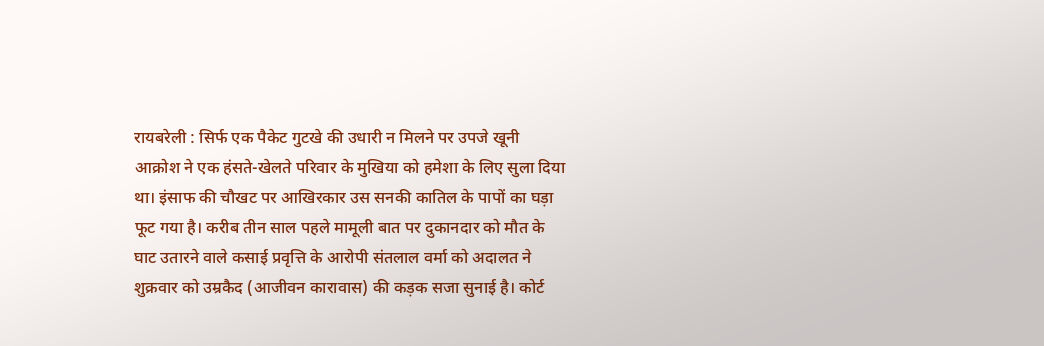रायबरेली : सिर्फ एक पैकेट गुटखे की उधारी न मिलने पर उपजे खूनी आक्रोश ने एक हंसते-खेलते परिवार के मुखिया को हमेशा के लिए सुला दिया था। इंसाफ की चौखट पर आखिरकार उस सनकी कातिल के पापों का घड़ा फूट गया है। करीब तीन साल पहले मामूली बात पर दुकानदार को मौत के घाट उतारने वाले कसाई प्रवृत्ति के आरोपी संतलाल वर्मा को अदालत ने शुक्रवार को उम्रकैद (आजीवन कारावास) की कड़क सजा सुनाई है। कोर्ट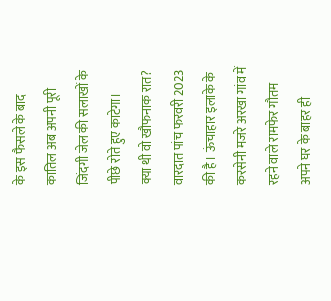के इस फैसले के बाद कातिल अब अपनी पूरी जिंदगी जेल की सलाखों के पीछे रोते हुए काटेगा।
क्या थी वो खौफनाक रात?
वारदात पांच फरवरी 2023 की है। ऊंचाहार इलाके के करसेनी मजरे अरखा गांव में रहने वाले रामफेर गौतम अपने घर के बाहर ही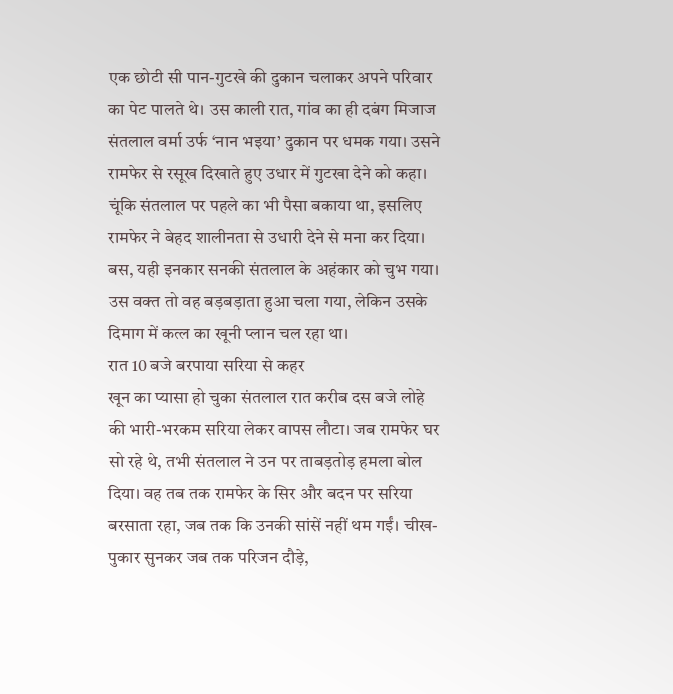एक छोटी सी पान-गुटखे की दुकान चलाकर अपने परिवार का पेट पालते थे। उस काली रात, गांव का ही दबंग मिजाज संतलाल वर्मा उर्फ ‘नान भइया’ दुकान पर धमक गया। उसने रामफेर से रसूख दिखाते हुए उधार में गुटखा देने को कहा। चूंकि संतलाल पर पहले का भी पैसा बकाया था, इसलिए रामफेर ने बेहद शालीनता से उधारी देने से मना कर दिया।
बस, यही इनकार सनकी संतलाल के अहंकार को चुभ गया। उस वक्त तो वह बड़बड़ाता हुआ चला गया, लेकिन उसके दिमाग में कत्ल का खूनी प्लान चल रहा था।
रात 10 बजे बरपाया सरिया से कहर
खून का प्यासा हो चुका संतलाल रात करीब दस बजे लोहे की भारी-भरकम सरिया लेकर वापस लौटा। जब रामफेर घर सो रहे थे, तभी संतलाल ने उन पर ताबड़तोड़ हमला बोल दिया। वह तब तक रामफेर के सिर और बदन पर सरिया बरसाता रहा, जब तक कि उनकी सांसें नहीं थम गईं। चीख-पुकार सुनकर जब तक परिजन दौड़े,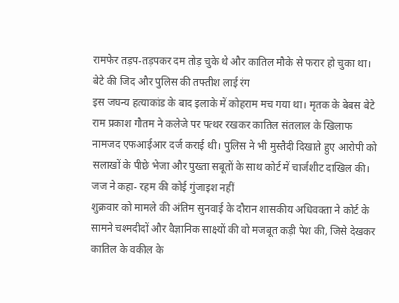रामफेर तड़प-तड़पकर दम तोड़ चुके थे और कातिल मौके से फरार हो चुका था।
बेटे की जिद और पुलिस की तफ्तीश लाई रंग
इस जघन्य हत्याकांड के बाद इलाके में कोहराम मच गया था। मृतक के बेबस बेटे राम प्रकाश गौतम ने कलेजे पर पत्थर रखकर कातिल संतलाल के खिलाफ नामजद एफआईआर दर्ज कराई थी। पुलिस ने भी मुस्तैदी दिखाते हुए आरोपी को सलाखों के पीछे भेजा और पुख्ता सबूतों के साथ कोर्ट में चार्जशीट दाखिल की।
जज ने कहा- रहम की कोई गुंजाइश नहीं
शुक्रवार को मामले की अंतिम सुनवाई के दौरान शासकीय अधिवक्ता ने कोर्ट के सामने चश्मदीदों और वैज्ञानिक साक्ष्यों की वो मजबूत कड़ी पेश की, जिसे देखकर कातिल के वकील के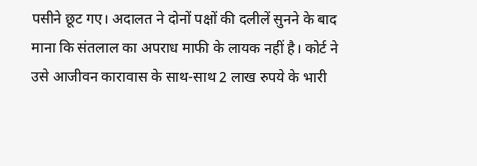पसीने छूट गए। अदालत ने दोनों पक्षों की दलीलें सुनने के बाद माना कि संतलाल का अपराध माफी के लायक नहीं है। कोर्ट ने उसे आजीवन कारावास के साथ-साथ 2 लाख रुपये के भारी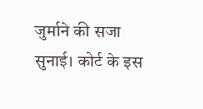जुर्माने की सजा सुनाई। कोर्ट के इस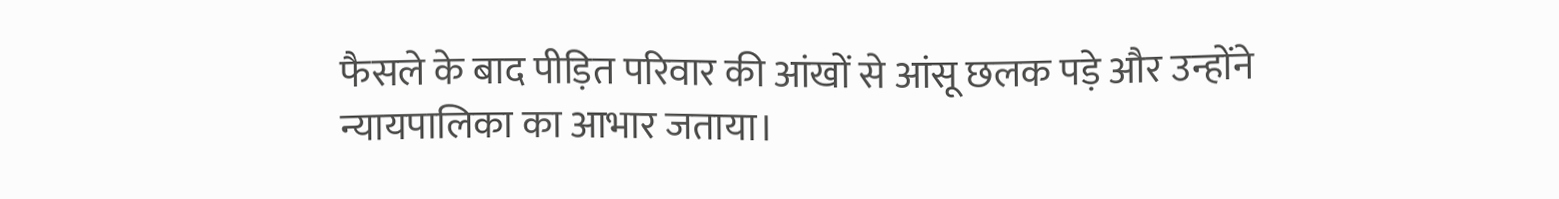फैसले के बाद पीड़ित परिवार की आंखों से आंसू छलक पड़े और उन्होंने न्यायपालिका का आभार जताया।